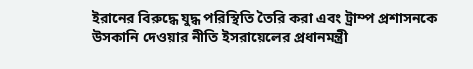ইরানের বিরুদ্ধে যুদ্ধ পরিস্থিতি তৈরি করা এবং ট্রাম্প প্রশাসনকে উসকানি দেওয়ার নীতি ইসরায়েলের প্রধানমন্ত্রী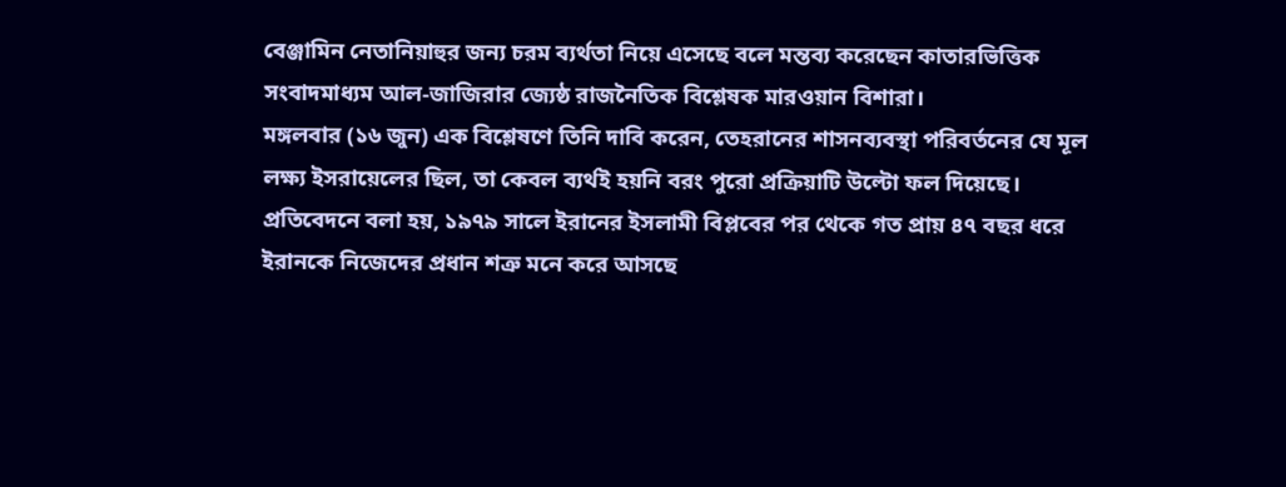বেঞ্জামিন নেতানিয়াহুর জন্য চরম ব্যর্থতা নিয়ে এসেছে বলে মন্তব্য করেছেন কাতারভিত্তিক সংবাদমাধ্যম আল-জাজিরার জ্যেষ্ঠ রাজনৈতিক বিশ্লেষক মারওয়ান বিশারা।
মঙ্গলবার (১৬ জুন) এক বিশ্লেষণে তিনি দাবি করেন, তেহরানের শাসনব্যবস্থা পরিবর্তনের যে মূল লক্ষ্য ইসরায়েলের ছিল, তা কেবল ব্যর্থই হয়নি বরং পুরো প্রক্রিয়াটি উল্টো ফল দিয়েছে।
প্রতিবেদনে বলা হয়, ১৯৭৯ সালে ইরানের ইসলামী বিপ্লবের পর থেকে গত প্রায় ৪৭ বছর ধরে ইরানকে নিজেদের প্রধান শত্রু মনে করে আসছে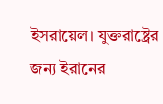ইসরায়েল। যুক্তরাষ্ট্রের জন্য ইরানের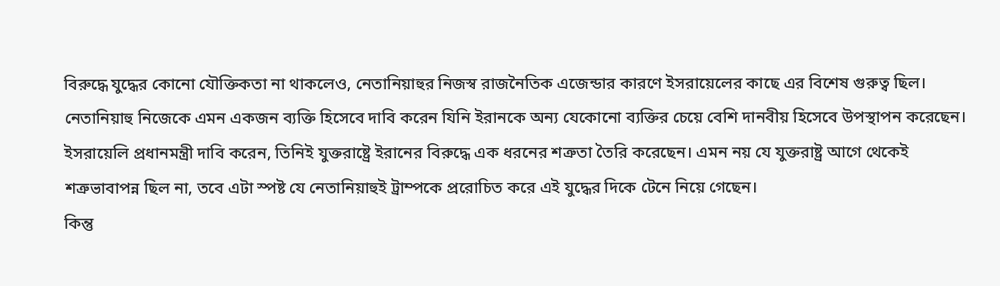বিরুদ্ধে যুদ্ধের কোনো যৌক্তিকতা না থাকলেও, নেতানিয়াহুর নিজস্ব রাজনৈতিক এজেন্ডার কারণে ইসরায়েলের কাছে এর বিশেষ গুরুত্ব ছিল।
নেতানিয়াহু নিজেকে এমন একজন ব্যক্তি হিসেবে দাবি করেন যিনি ইরানকে অন্য যেকোনো ব্যক্তির চেয়ে বেশি দানবীয় হিসেবে উপস্থাপন করেছেন। ইসরায়েলি প্রধানমন্ত্রী দাবি করেন, তিনিই যুক্তরাষ্ট্রে ইরানের বিরুদ্ধে এক ধরনের শত্রুতা তৈরি করেছেন। এমন নয় যে যুক্তরাষ্ট্র আগে থেকেই শত্রুভাবাপন্ন ছিল না, তবে এটা স্পষ্ট যে নেতানিয়াহুই ট্রাম্পকে প্ররোচিত করে এই যুদ্ধের দিকে টেনে নিয়ে গেছেন।
কিন্তু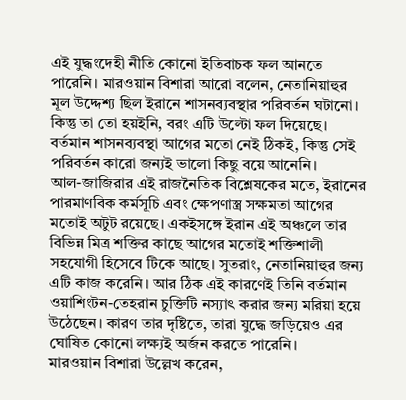এই যুদ্ধংদেহী নীতি কোনো ইতিবাচক ফল আনতে পারেনি। মারওয়ান বিশারা আরো বলেন, নেতানিয়াহুর মূল উদ্দেশ্য ছিল ইরানে শাসনব্যবস্থার পরিবর্তন ঘটানো। কিন্তু তা তো হয়ইনি, বরং এটি উল্টো ফল দিয়েছে। বর্তমান শাসনব্যবস্থা আগের মতো নেই ঠিকই, কিন্তু সেই পরিবর্তন কারো জন্যই ভালো কিছু বয়ে আনেনি।
আল-জাজিরার এই রাজনৈতিক বিশ্লেষকের মতে, ইরানের পারমাণবিক কর্মসূচি এবং ক্ষেপণাস্ত্র সক্ষমতা আগের মতোই অটুট রয়েছে। একইসঙ্গে ইরান এই অঞ্চলে তার বিভিন্ন মিত্র শক্তির কাছে আগের মতোই শক্তিশালী সহযোগী হিসেবে টিকে আছে। সুতরাং, নেতানিয়াহুর জন্য এটি কাজ করেনি। আর ঠিক এই কারণেই তিনি বর্তমান ওয়াশিংটন-তেহরান চুক্তিটি নস্যাৎ করার জন্য মরিয়া হয়ে উঠেছেন। কারণ তার দৃষ্টিতে, তারা যুদ্ধে জড়িয়েও এর ঘোষিত কোনো লক্ষ্যই অর্জন করতে পারেনি।
মারওয়ান বিশারা উল্লেখ করেন,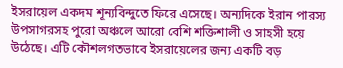ইসরায়েল একদম শূন্যবিন্দুতে ফিরে এসেছে। অন্যদিকে ইরান পারস্য উপসাগরসহ পুরো অঞ্চলে আরো বেশি শক্তিশালী ও সাহসী হয়ে উঠেছে। এটি কৌশলগতভাবে ইসরায়েলের জন্য একটি বড়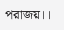পরাজয়।।